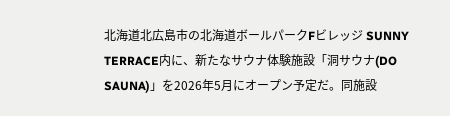北海道北広島市の北海道ボールパークFビレッジ SUNNY TERRACE内に、新たなサウナ体験施設「洞サウナ(DO SAUNA)」を2026年5月にオープン予定だ。同施設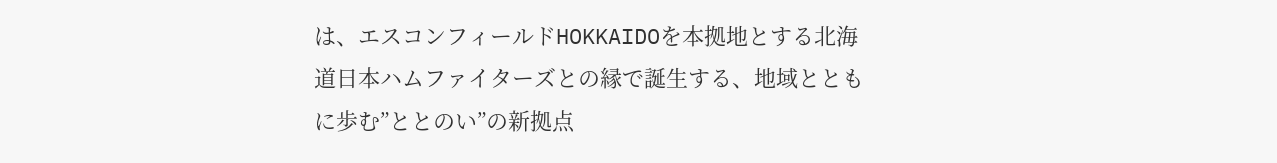は、エスコンフィールドHOKKAIDOを本拠地とする北海道日本ハムファイターズとの縁で誕生する、地域とともに歩む”ととのい”の新拠点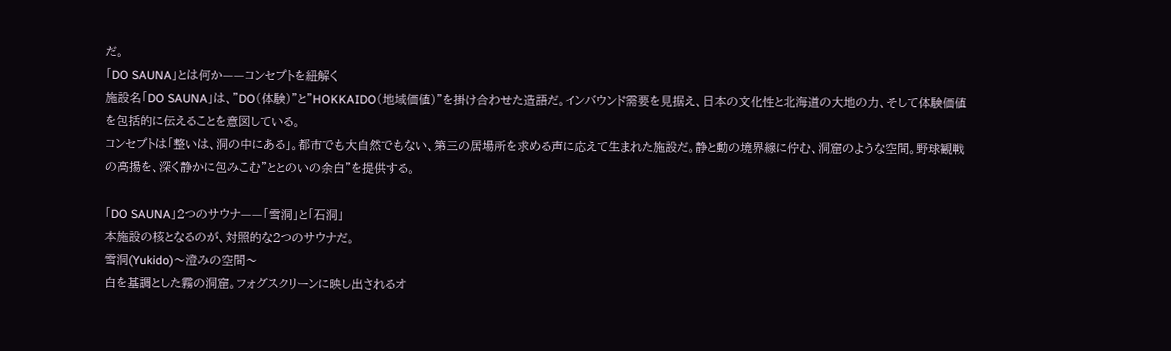だ。
「DO SAUNA」とは何か——コンセプトを紐解く
施設名「DO SAUNA」は、”DO(体験)”と”HOKKAIDO(地域価値)”を掛け合わせた造語だ。インバウンド需要を見据え、日本の文化性と北海道の大地の力、そして体験価値を包括的に伝えることを意図している。
コンセプトは「整いは、洞の中にある」。都市でも大自然でもない、第三の居場所を求める声に応えて生まれた施設だ。静と動の境界線に佇む、洞窟のような空間。野球観戦の高揚を、深く静かに包みこむ”ととのいの余白”を提供する。

「DO SAUNA」2つのサウナ——「雪洞」と「石洞」
本施設の核となるのが、対照的な2つのサウナだ。
雪洞(Yukido)〜澄みの空間〜
白を基調とした霧の洞窟。フォグスクリーンに映し出されるオ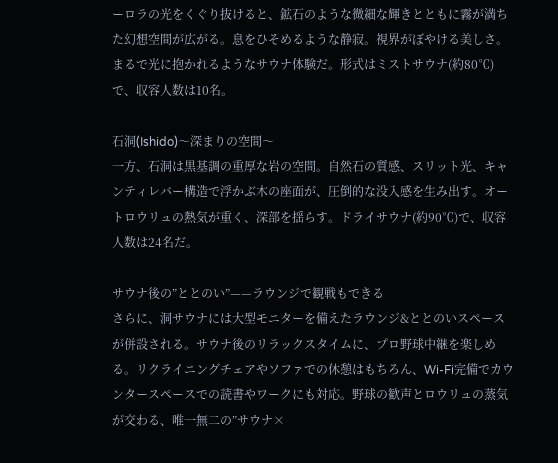ーロラの光をくぐり抜けると、鉱石のような微細な輝きとともに霧が満ちた幻想空間が広がる。息をひそめるような静寂。視界がぼやける美しさ。まるで光に抱かれるようなサウナ体験だ。形式はミストサウナ(約80℃)で、収容人数は10名。

石洞(Ishido)〜深まりの空間〜
一方、石洞は黒基調の重厚な岩の空間。自然石の質感、スリット光、キャンティレバー構造で浮かぶ木の座面が、圧倒的な没入感を生み出す。オートロウリュの熱気が重く、深部を揺らす。ドライサウナ(約90℃)で、収容人数は24名だ。

サウナ後の”ととのい”——ラウンジで観戦もできる
さらに、洞サウナには大型モニターを備えたラウンジ&ととのいスペースが併設される。サウナ後のリラックスタイムに、プロ野球中継を楽しめる。リクライニングチェアやソファでの休憩はもちろん、Wi-Fi完備でカウンタースペースでの読書やワークにも対応。野球の歓声とロウリュの蒸気が交わる、唯一無二の”サウナ×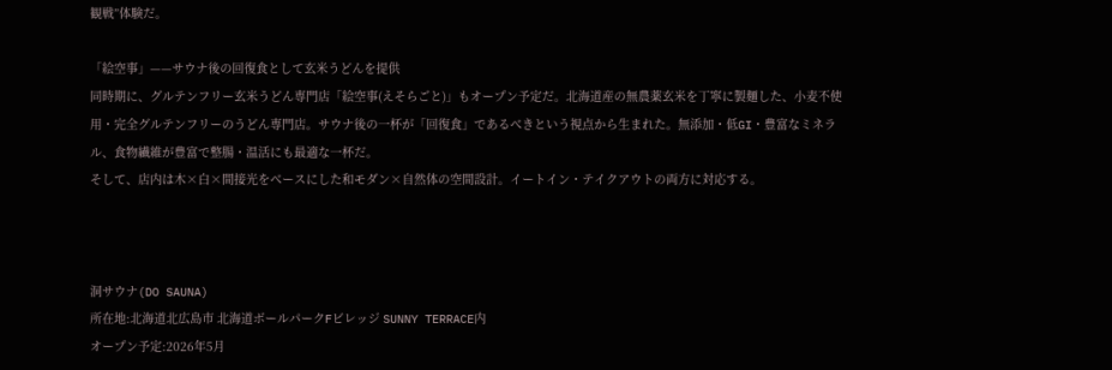観戦”体験だ。

「絵空事」——サウナ後の回復食として玄米うどんを提供
同時期に、グルテンフリー玄米うどん専門店「絵空事(えそらごと)」もオープン予定だ。北海道産の無農薬玄米を丁寧に製麺した、小麦不使用・完全グルテンフリーのうどん専門店。サウナ後の一杯が「回復食」であるべきという視点から生まれた。無添加・低GI・豊富なミネラル、食物繊維が豊富で整腸・温活にも最適な一杯だ。
そして、店内は木×白×間接光をベースにした和モダン×自然体の空間設計。イートイン・テイクアウトの両方に対応する。



洞サウナ(DO SAUNA)
所在地:北海道北広島市 北海道ボールパークFビレッジ SUNNY TERRACE内
オープン予定:2026年5月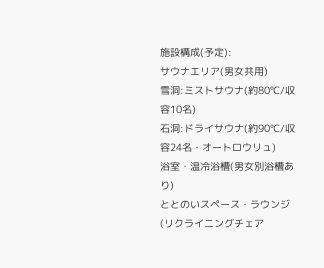施設構成(予定):
サウナエリア(男女共用)
雪洞:ミストサウナ(約80℃/収容10名)
石洞:ドライサウナ(約90℃/収容24名・オートロウリュ)
浴室・温冷浴槽(男女別浴槽あり)
ととのいスペース・ラウンジ(リクライニングチェア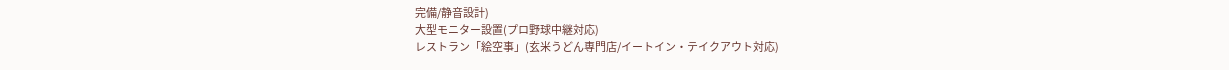完備/静音設計)
大型モニター設置(プロ野球中継対応)
レストラン「絵空事」(玄米うどん専門店/イートイン・テイクアウト対応)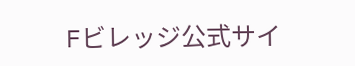Fビレッジ公式サイ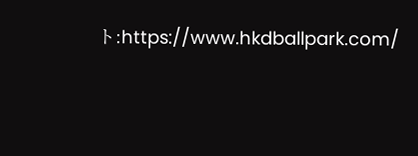ト:https://www.hkdballpark.com/